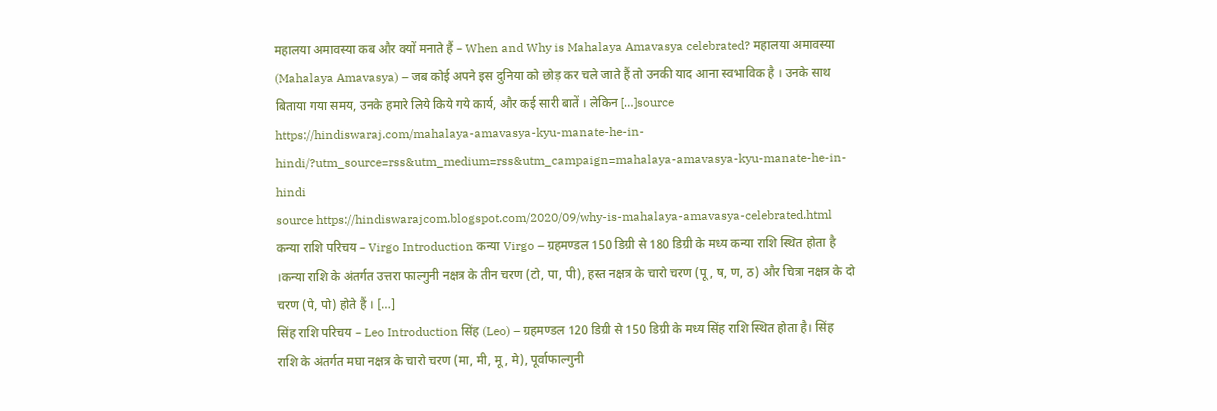महालया अमावस्या कब और क्यों मनाते हैं – When and Why is Mahalaya Amavasya celebrated? महालया अमावस्या (Mahalaya Amavasya) – जब कोई अपने इस दुनिया को छोड़ कर चले जाते हैं तो उनकी याद आना स्वभाविक है । उनके साथ बिताया गया समय, उनके हमारे लिये किये गये कार्य, और कई सारी बातें । लेकिन […]source https://hindiswaraj.com/mahalaya-amavasya-kyu-manate-he-in-hindi/?utm_source=rss&utm_medium=rss&utm_campaign=mahalaya-amavasya-kyu-manate-he-in-hindi
source https://hindiswarajcom.blogspot.com/2020/09/why-is-mahalaya-amavasya-celebrated.html
कन्या राशि परिचय – Virgo Introduction कन्या Virgo – ग्रहमण्डल 150 डिग्री से 180 डिग्री के मध्य कन्या राशि स्थित होता है ।कन्या राशि के अंतर्गत उत्तरा फाल्गुनी नक्षत्र के तीन चरण (टो, पा, पी), हस्त नक्षत्र के चारो चरण (पू, ष, ण, ठ) और चित्रा नक्षत्र के दो चरण (पे, पो) होते हैं । […]
सिंह राशि परिचय – Leo Introduction सिंह (Leo) – ग्रहमण्डल 120 डिग्री से 150 डिग्री के मध्य सिंह राशि स्थित होता है। सिंह राशि के अंतर्गत मघा नक्षत्र के चारो चरण (मा, मी, मू, मे), पूर्वाफाल्गुनी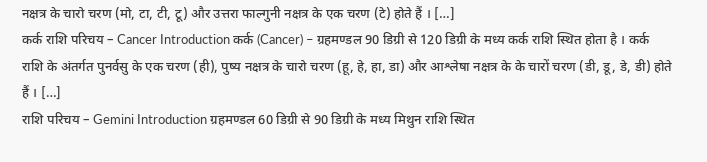नक्षत्र के चारो चरण (मो, टा, टी, टू) और उत्तरा फाल्गुनी नक्षत्र के एक चरण (टे) होते हैं । […]
कर्क राशि परिचय – Cancer Introduction कर्क (Cancer) – ग्रहमण्डल 90 डिग्री से 120 डिग्री के मध्य कर्क राशि स्थित होता है । कर्क राशि के अंतर्गत पुनर्वसु के एक चरण (ही), पुष्य नक्षत्र के चारो चरण (हू, हे, हा, डा) और आश्लेषा नक्षत्र के के चारों चरण (डी, डू, डे, डी) होते हैं । […]
राशि परिचय – Gemini Introduction ग्रहमण्डल 60 डिग्री से 90 डिग्री के मध्य मिथुन राशि स्थित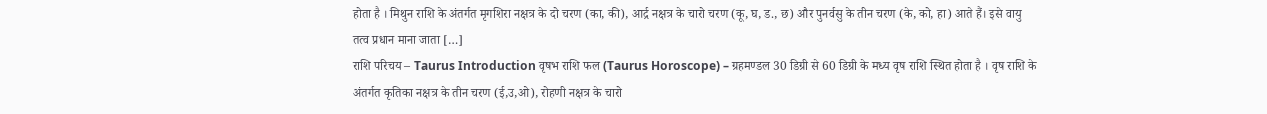होता है । मिथुन राशि के अंतर्गत मृगशिरा नक्षत्र के दो चरण (का, की), आर्द्र नक्षत्र के चारो चरण (कू, घ, ड., छ) और पुनर्वसु के तीन चरण (के, को, हा) आते हैं। इसे वायु तत्व प्रधान माना जाता […]
राशि परिचय – Taurus Introduction वृषभ राशि फल (Taurus Horoscope) – ग्रहमण्डल 30 डिग्री से 60 डिग्री के मध्य वृष राशि स्थित होता है । वृष राशि के अंतर्गत कृतिका नक्षत्र के तीन चरण (ई,उ,ओ), रोहणी नक्षत्र के चारो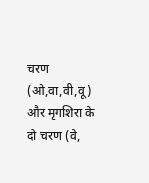चरण (ओ,वा,वी,वू) और मृगशिरा के दो चरण (वे,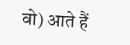वो) आते हैं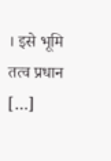। इसे भूमि तत्व प्रधान […]